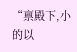“禀殿下,小的以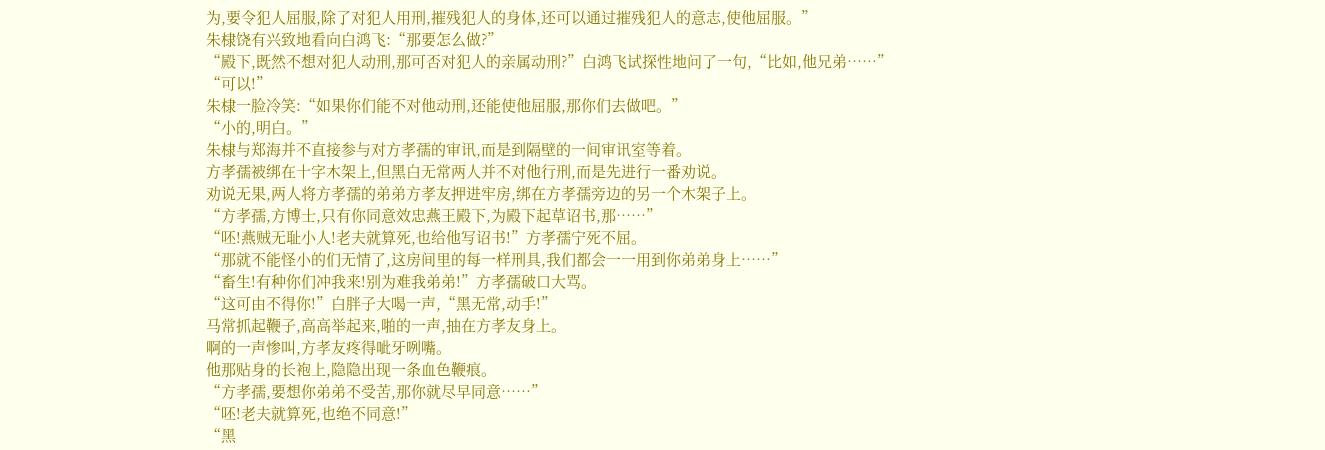为,要令犯人屈服,除了对犯人用刑,摧残犯人的身体,还可以通过摧残犯人的意志,使他屈服。”
朱棣饶有兴致地看向白鸿飞:“那要怎么做?”
“殿下,既然不想对犯人动刑,那可否对犯人的亲属动刑?”白鸿飞试探性地问了一句,“比如,他兄弟……”
“可以!”
朱棣一脸冷笑:“如果你们能不对他动刑,还能使他屈服,那你们去做吧。”
“小的,明白。”
朱棣与郑海并不直接参与对方孝孺的审讯,而是到隔壁的一间审讯室等着。
方孝孺被绑在十字木架上,但黑白无常两人并不对他行刑,而是先进行一番劝说。
劝说无果,两人将方孝孺的弟弟方孝友押进牢房,绑在方孝孺旁边的另一个木架子上。
“方孝孺,方博士,只有你同意效忠燕王殿下,为殿下起草诏书,那……”
“呸!燕贼无耻小人!老夫就算死,也给他写诏书!”方孝孺宁死不屈。
“那就不能怪小的们无情了,这房间里的每一样刑具,我们都会一一用到你弟弟身上……”
“畜生!有种你们冲我来!别为难我弟弟!”方孝孺破口大骂。
“这可由不得你!”白胖子大喝一声,“黑无常,动手!”
马常抓起鞭子,高高举起来,啪的一声,抽在方孝友身上。
啊的一声惨叫,方孝友疼得呲牙咧嘴。
他那贴身的长袍上,隐隐出现一条血色鞭痕。
“方孝孺,要想你弟弟不受苦,那你就尽早同意……”
“呸!老夫就算死,也绝不同意!”
“黑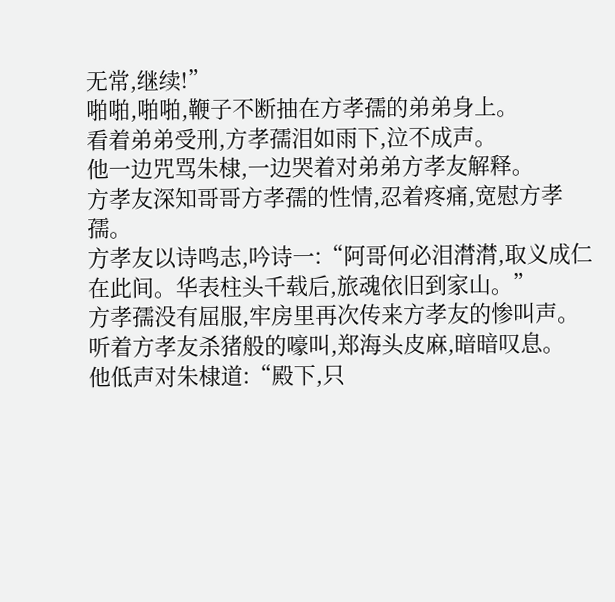无常,继续!”
啪啪,啪啪,鞭子不断抽在方孝孺的弟弟身上。
看着弟弟受刑,方孝孺泪如雨下,泣不成声。
他一边咒骂朱棣,一边哭着对弟弟方孝友解释。
方孝友深知哥哥方孝孺的性情,忍着疼痛,宽慰方孝孺。
方孝友以诗鸣志,吟诗一:“阿哥何必泪潸潸,取义成仁在此间。华表柱头千载后,旅魂依旧到家山。”
方孝孺没有屈服,牢房里再次传来方孝友的惨叫声。
听着方孝友杀猪般的嚎叫,郑海头皮麻,暗暗叹息。
他低声对朱棣道:“殿下,只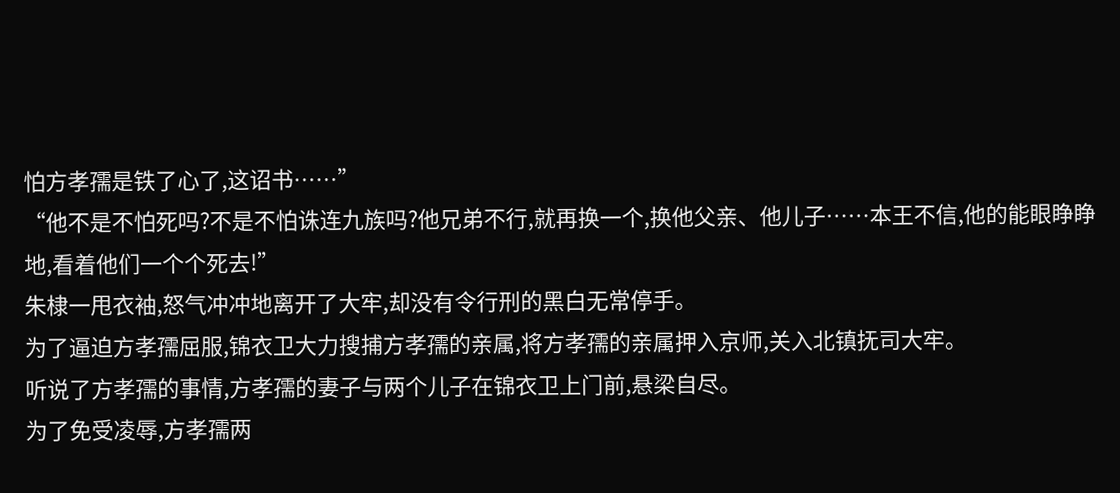怕方孝孺是铁了心了,这诏书……”
“他不是不怕死吗?不是不怕诛连九族吗?他兄弟不行,就再换一个,换他父亲、他儿子……本王不信,他的能眼睁睁地,看着他们一个个死去!”
朱棣一甩衣袖,怒气冲冲地离开了大牢,却没有令行刑的黑白无常停手。
为了逼迫方孝孺屈服,锦衣卫大力搜捕方孝孺的亲属,将方孝孺的亲属押入京师,关入北镇抚司大牢。
听说了方孝孺的事情,方孝孺的妻子与两个儿子在锦衣卫上门前,悬梁自尽。
为了免受凌辱,方孝孺两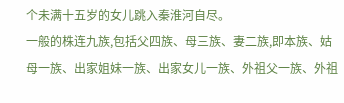个未满十五岁的女儿跳入秦淮河自尽。
一般的株连九族,包括父四族、母三族、妻二族,即本族、姑母一族、出家姐妹一族、出家女儿一族、外祖父一族、外祖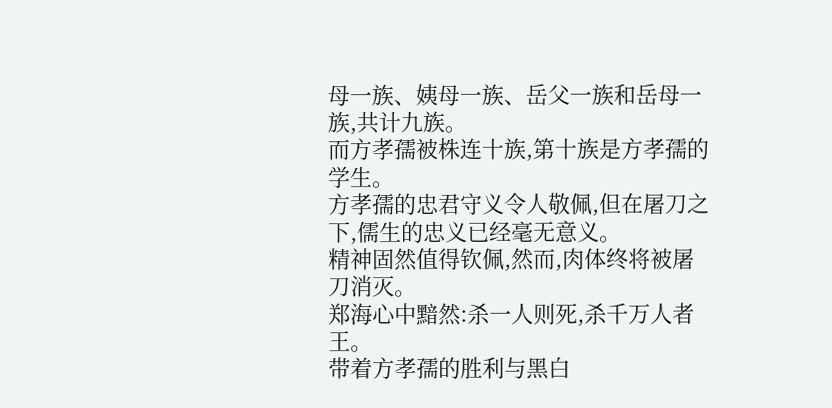母一族、姨母一族、岳父一族和岳母一族,共计九族。
而方孝孺被株连十族,第十族是方孝孺的学生。
方孝孺的忠君守义令人敬佩,但在屠刀之下,儒生的忠义已经毫无意义。
精神固然值得钦佩,然而,肉体终将被屠刀消灭。
郑海心中黯然:杀一人则死,杀千万人者王。
带着方孝孺的胜利与黑白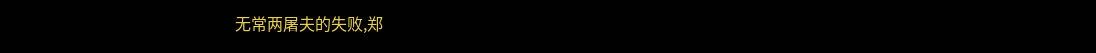无常两屠夫的失败,郑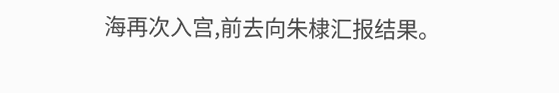海再次入宫,前去向朱棣汇报结果。